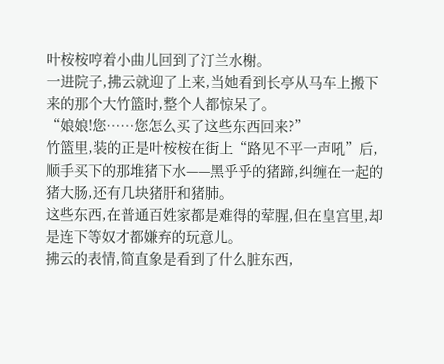叶桉桉哼着小曲儿回到了汀兰水榭。
一进院子,拂云就迎了上来,当她看到长亭从马车上搬下来的那个大竹篮时,整个人都惊呆了。
“娘娘!您……您怎么买了这些东西回来?”
竹篮里,装的正是叶桉桉在街上“路见不平一声吼”后,顺手买下的那堆猪下水——黑乎乎的猪蹄,纠缠在一起的猪大肠,还有几块猪肝和猪肺。
这些东西,在普通百姓家都是难得的荤腥,但在皇宫里,却是连下等奴才都嫌弃的玩意儿。
拂云的表情,简直象是看到了什么脏东西,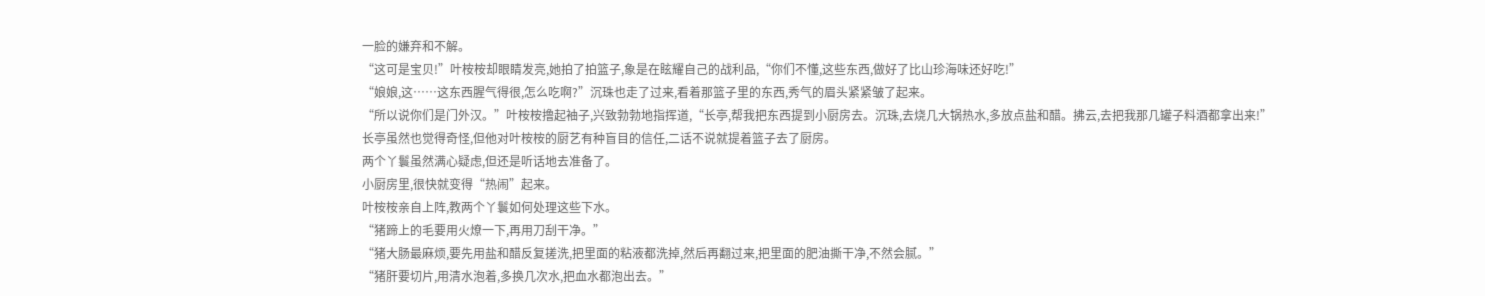一脸的嫌弃和不解。
“这可是宝贝!”叶桉桉却眼睛发亮,她拍了拍篮子,象是在眩耀自己的战利品,“你们不懂,这些东西,做好了比山珍海味还好吃!”
“娘娘,这……这东西腥气得很,怎么吃啊?”沉珠也走了过来,看着那篮子里的东西,秀气的眉头紧紧皱了起来。
“所以说你们是门外汉。”叶桉桉撸起袖子,兴致勃勃地指挥道,“长亭,帮我把东西提到小厨房去。沉珠,去烧几大锅热水,多放点盐和醋。拂云,去把我那几罐子料酒都拿出来!”
长亭虽然也觉得奇怪,但他对叶桉桉的厨艺有种盲目的信任,二话不说就提着篮子去了厨房。
两个丫鬟虽然满心疑虑,但还是听话地去准备了。
小厨房里,很快就变得“热闹”起来。
叶桉桉亲自上阵,教两个丫鬟如何处理这些下水。
“猪蹄上的毛要用火燎一下,再用刀刮干净。”
“猪大肠最麻烦,要先用盐和醋反复搓洗,把里面的粘液都洗掉,然后再翻过来,把里面的肥油撕干净,不然会腻。”
“猪肝要切片,用清水泡着,多换几次水,把血水都泡出去。”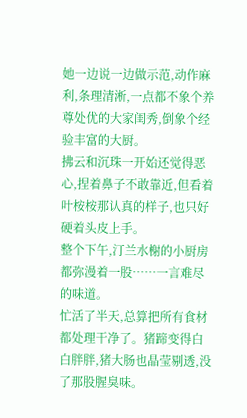她一边说一边做示范,动作麻利,条理清淅,一点都不象个养尊处优的大家闺秀,倒象个经验丰富的大厨。
拂云和沉珠一开始还觉得恶心,捏着鼻子不敢靠近,但看着叶桉桉那认真的样子,也只好硬着头皮上手。
整个下午,汀兰水榭的小厨房都弥漫着一股……一言难尽的味道。
忙活了半天,总算把所有食材都处理干净了。猪蹄变得白白胖胖,猪大肠也晶莹剔透,没了那股腥臭味。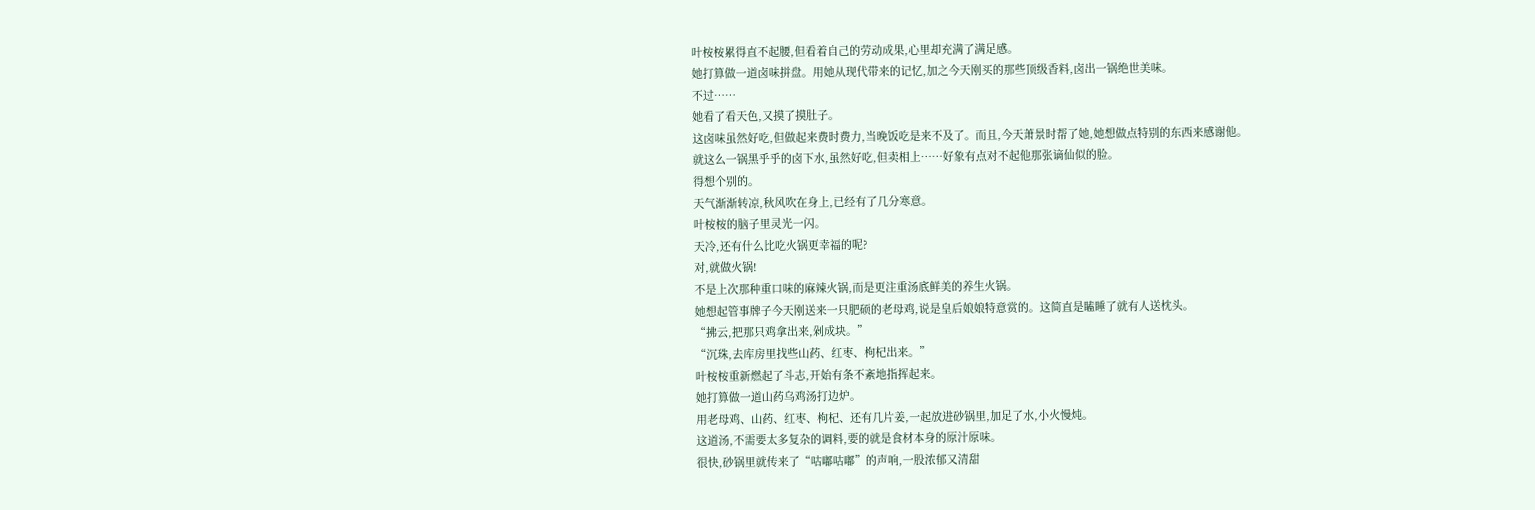叶桉桉累得直不起腰,但看着自己的劳动成果,心里却充满了满足感。
她打算做一道卤味拼盘。用她从现代带来的记忆,加之今天刚买的那些顶级香料,卤出一锅绝世美味。
不过……
她看了看天色,又摸了摸肚子。
这卤味虽然好吃,但做起来费时费力,当晚饭吃是来不及了。而且,今天萧景时帮了她,她想做点特别的东西来感谢他。
就这么一锅黑乎乎的卤下水,虽然好吃,但卖相上……好象有点对不起他那张谪仙似的脸。
得想个别的。
天气渐渐转凉,秋风吹在身上,已经有了几分寒意。
叶桉桉的脑子里灵光一闪。
天冷,还有什么比吃火锅更幸福的呢?
对,就做火锅!
不是上次那种重口味的麻辣火锅,而是更注重汤底鲜美的养生火锅。
她想起管事牌子今天刚送来一只肥硕的老母鸡,说是皇后娘娘特意赏的。这简直是瞌睡了就有人送枕头。
“拂云,把那只鸡拿出来,剁成块。”
“沉珠,去库房里找些山药、红枣、枸杞出来。”
叶桉桉重新燃起了斗志,开始有条不紊地指挥起来。
她打算做一道山药乌鸡汤打边炉。
用老母鸡、山药、红枣、枸杞、还有几片姜,一起放进砂锅里,加足了水,小火慢炖。
这道汤,不需要太多复杂的调料,要的就是食材本身的原汁原味。
很快,砂锅里就传来了“咕嘟咕嘟”的声响,一股浓郁又清甜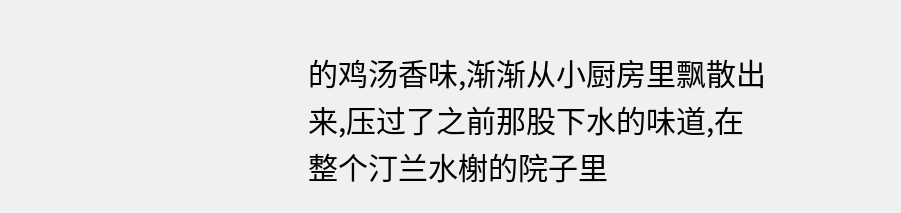的鸡汤香味,渐渐从小厨房里飘散出来,压过了之前那股下水的味道,在整个汀兰水榭的院子里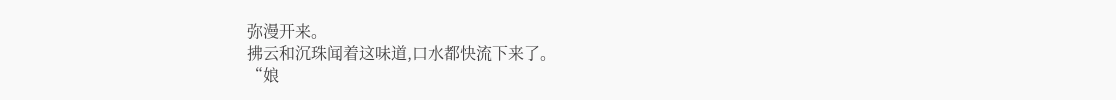弥漫开来。
拂云和沉珠闻着这味道,口水都快流下来了。
“娘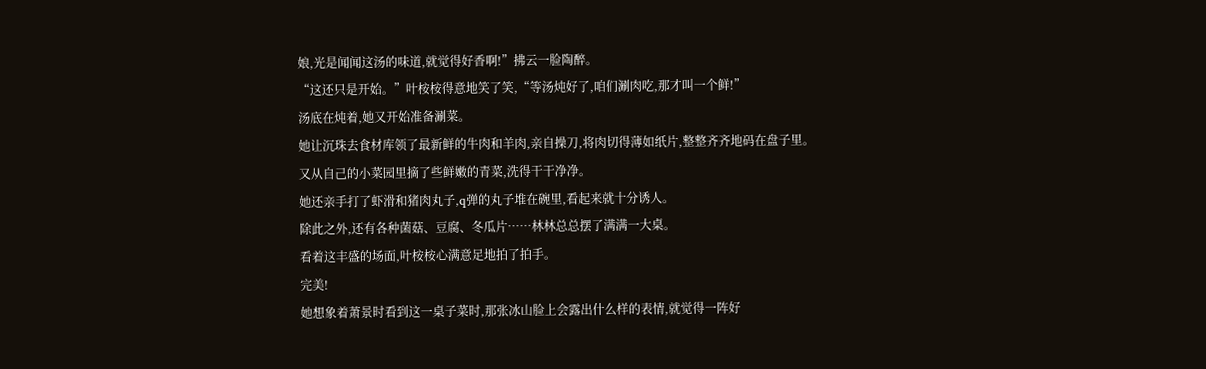娘,光是闻闻这汤的味道,就觉得好香啊!”拂云一脸陶醉。
“这还只是开始。”叶桉桉得意地笑了笑,“等汤炖好了,咱们涮肉吃,那才叫一个鲜!”
汤底在炖着,她又开始准备涮菜。
她让沉珠去食材库领了最新鲜的牛肉和羊肉,亲自操刀,将肉切得薄如纸片,整整齐齐地码在盘子里。
又从自己的小菜园里摘了些鲜嫩的青菜,洗得干干净净。
她还亲手打了虾滑和猪肉丸子,q弹的丸子堆在碗里,看起来就十分诱人。
除此之外,还有各种菌菇、豆腐、冬瓜片……林林总总摆了满满一大桌。
看着这丰盛的场面,叶桉桉心满意足地拍了拍手。
完美!
她想象着萧景时看到这一桌子菜时,那张冰山脸上会露出什么样的表情,就觉得一阵好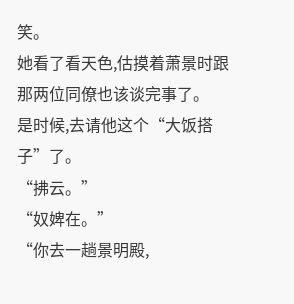笑。
她看了看天色,估摸着萧景时跟那两位同僚也该谈完事了。
是时候,去请他这个“大饭搭子”了。
“拂云。”
“奴婢在。”
“你去一趟景明殿,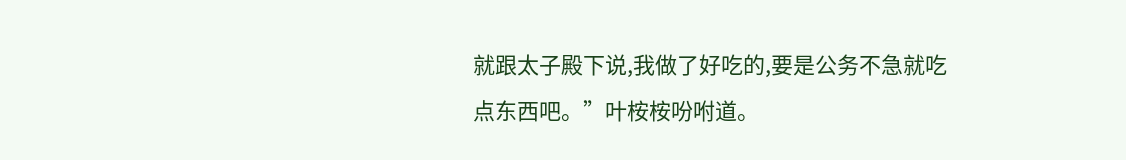就跟太子殿下说,我做了好吃的,要是公务不急就吃点东西吧。”叶桉桉吩咐道。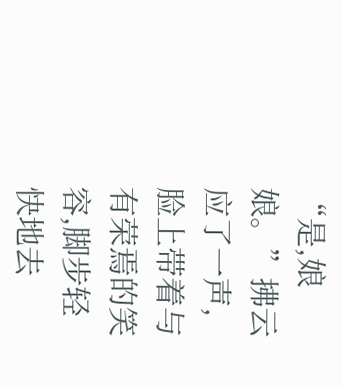“是,娘娘。”拂云应了一声,脸上带着与有荣焉的笑容,脚步轻快地去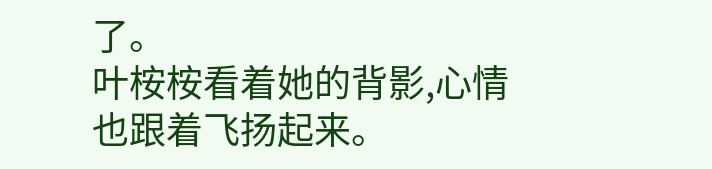了。
叶桉桉看着她的背影,心情也跟着飞扬起来。